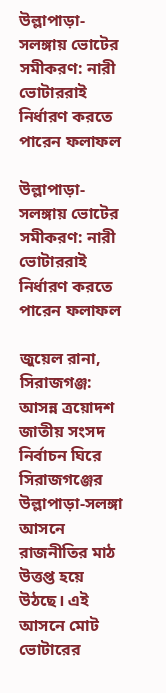উল্লাপাড়া-সলঙ্গায় ভোটের সমীকরণ: নারী ভোটাররাই নির্ধারণ করতে পারেন ফলাফল

উল্লাপাড়া-সলঙ্গায় ভোটের সমীকরণ: নারী ভোটাররাই নির্ধারণ করতে পারেন ফলাফল

জুয়েল রানা, সিরাজগঞ্জ: আসন্ন ত্রয়োদশ জাতীয় সংসদ নির্বাচন ঘিরে সিরাজগঞ্জের উল্লাপাড়া-সলঙ্গা আসনে রাজনীতির মাঠ উত্তপ্ত হয়ে উঠছে। এই আসনে মোট ভোটারের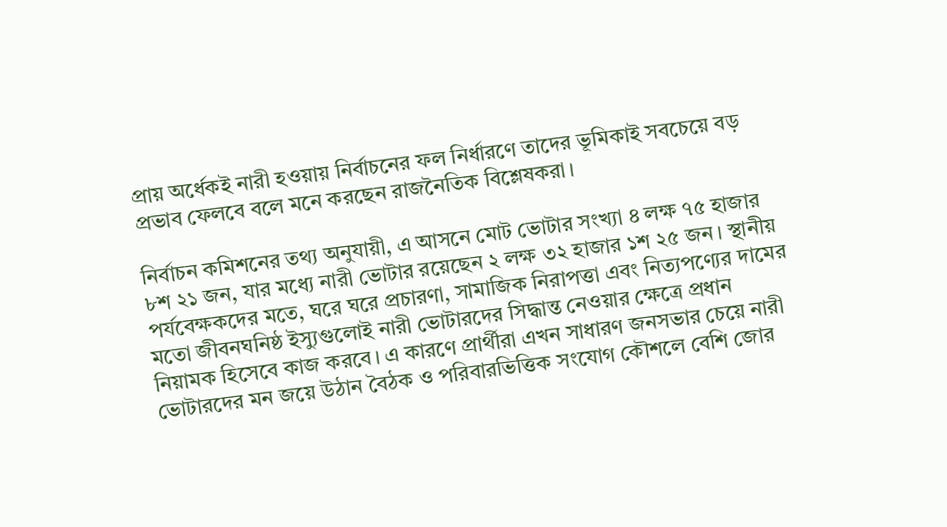প্রায় অর্ধেকই নারী হওয়ায় নির্বাচনের ফল নির্ধারণে তাদের ভূমিকাই সবচেয়ে বড় প্রভাব ফেলবে বলে মনে করছেন রাজনৈতিক বিশ্লেষকরা।

নির্বাচন কমিশনের তথ্য অনুযায়ী, এ আসনে মোট ভোটার সংখ্যা ৪ লক্ষ ৭৫ হাজার ৮শ ২১ জন, যার মধ্যে নারী ভোটার রয়েছেন ২ লক্ষ ৩২ হাজার ১শ ২৫ জন। স্থানীয় পর্যবেক্ষকদের মতে, ঘরে ঘরে প্রচারণা, সামাজিক নিরাপত্তা এবং নিত্যপণ্যের দামের মতো জীবনঘনিষ্ঠ ইস্যুগুলোই নারী ভোটারদের সিদ্ধান্ত নেওয়ার ক্ষেত্রে প্রধান নিয়ামক হিসেবে কাজ করবে। এ কারণে প্রার্থীরা এখন সাধারণ জনসভার চেয়ে নারী ভোটারদের মন জয়ে উঠান বৈঠক ও পরিবারভিত্তিক সংযোগ কৌশলে বেশি জোর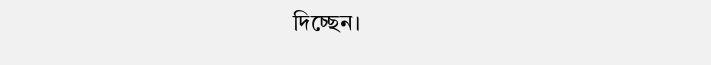দিচ্ছেন।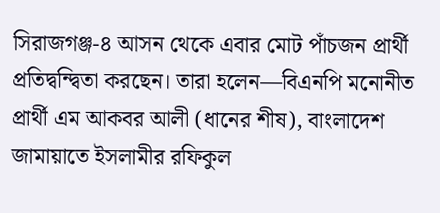সিরাজগঞ্জ-৪ আসন থেকে এবার মোট পাঁচজন প্রার্থী প্রতিদ্বন্দ্বিতা করছেন। তারা হলেন—বিএনপি মনোনীত প্রার্থী এম আকবর আলী (ধানের শীষ), বাংলাদেশ জামায়াতে ইসলামীর রফিকুল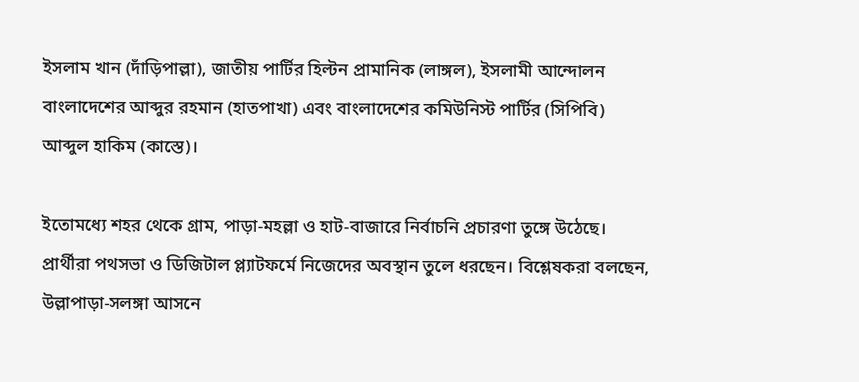ইসলাম খান (দাঁড়িপাল্লা), জাতীয় পার্টির হিল্টন প্রামানিক (লাঙ্গল), ইসলামী আন্দোলন বাংলাদেশের আব্দুর রহমান (হাতপাখা) এবং বাংলাদেশের কমিউনিস্ট পার্টির (সিপিবি) আব্দুল হাকিম (কাস্তে)।

ইতোমধ্যে শহর থেকে গ্রাম, পাড়া-মহল্লা ও হাট-বাজারে নির্বাচনি প্রচারণা তুঙ্গে উঠেছে। প্রার্থীরা পথসভা ও ডিজিটাল প্ল্যাটফর্মে নিজেদের অবস্থান তুলে ধরছেন। বিশ্লেষকরা বলছেন, উল্লাপাড়া-সলঙ্গা আসনে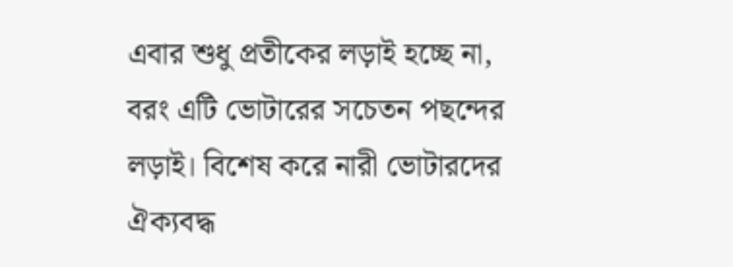এবার শুধু প্রতীকের লড়াই হচ্ছে না, বরং এটি ভোটারের সচেতন পছন্দের লড়াই। বিশেষ করে নারী ভোটারদের ঐক্যবদ্ধ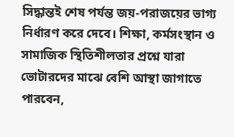সিদ্ধান্তই শেষ পর্যন্ত জয়-পরাজয়ের ভাগ্য নির্ধারণ করে দেবে। শিক্ষা, কর্মসংস্থান ও সামাজিক স্থিতিশীলতার প্রশ্নে যারা ভোটারদের মাঝে বেশি আস্থা জাগাতে পারবেন,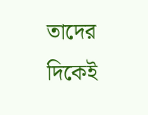তাদের দিকেই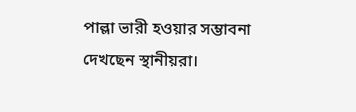পাল্লা ভারী হওয়ার সম্ভাবনা দেখছেন স্থানীয়রা।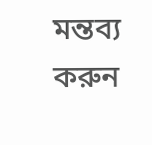মন্তব্য করুন